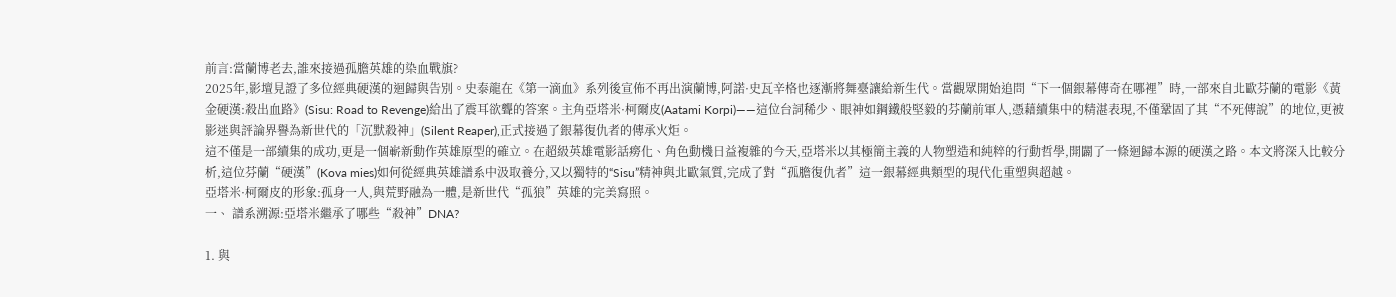前言:當蘭博老去,誰來接過孤膽英雄的染血戰旗?
2025年,影壇見證了多位經典硬漢的迴歸與告別。史泰龍在《第一滴血》系列後宣佈不再出演蘭博,阿諾·史瓦辛格也逐漸將舞臺讓給新生代。當觀眾開始追問“下一個銀幕傳奇在哪裡”時,一部來自北歐芬蘭的電影《黃金硬漢:殺出血路》(Sisu: Road to Revenge)給出了震耳欲聾的答案。主角亞塔米·柯爾皮(Aatami Korpi)——這位台詞稀少、眼神如鋼鐵般堅毅的芬蘭前軍人,憑藉續集中的精湛表現,不僅鞏固了其“不死傳說”的地位,更被影迷與評論界譽為新世代的「沉默殺神」(Silent Reaper),正式接過了銀幕復仇者的傳承火炬。
這不僅是一部續集的成功,更是一個嶄新動作英雄原型的確立。在超級英雄電影話癆化、角色動機日益複雜的今天,亞塔米以其極簡主義的人物塑造和純粹的行動哲學,開闢了一條迴歸本源的硬漢之路。本文將深入比較分析,這位芬蘭“硬漢”(Kova mies)如何從經典英雄譜系中汲取養分,又以獨特的“Sisu”精神與北歐氣質,完成了對“孤膽復仇者”這一銀幕經典類型的現代化重塑與超越。
亞塔米·柯爾皮的形象:孤身一人,與荒野融為一體,是新世代“孤狼”英雄的完美寫照。
一、 譜系溯源:亞塔米繼承了哪些“殺神”DNA?

1. 與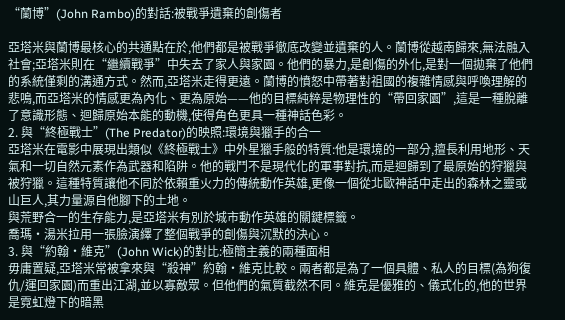“蘭博”(John Rambo)的對話:被戰爭遺棄的創傷者

亞塔米與蘭博最核心的共通點在於,他們都是被戰爭徹底改變並遺棄的人。蘭博從越南歸來,無法融入社會;亞塔米則在“繼續戰爭”中失去了家人與家園。他們的暴力,是創傷的外化,是對一個拋棄了他們的系統僅剩的溝通方式。然而,亞塔米走得更遠。蘭博的憤怒中帶著對祖國的複雜情感與呼喚理解的悲鳴,而亞塔米的情感更為內化、更為原始——他的目標純粹是物理性的“帶回家園”,這是一種脫離了意識形態、迴歸原始本能的動機,使得角色更具一種神話色彩。
2. 與“終極戰士”(The Predator)的映照:環境與獵手的合一
亞塔米在電影中展現出類似《終極戰士》中外星獵手般的特質:他是環境的一部分,擅長利用地形、天氣和一切自然元素作為武器和陷阱。他的戰鬥不是現代化的軍事對抗,而是迴歸到了最原始的狩獵與被狩獵。這種特質讓他不同於依賴重火力的傳統動作英雄,更像一個從北歐神話中走出的森林之靈或山巨人,其力量源自他腳下的土地。
與荒野合一的生存能力,是亞塔米有別於城市動作英雄的關鍵標籤。
喬瑪·湯米拉用一張臉演繹了整個戰爭的創傷與沉默的決心。
3. 與“約翰·維克”(John Wick)的對比:極簡主義的兩種面相
毋庸置疑,亞塔米常被拿來與“殺神”約翰·維克比較。兩者都是為了一個具體、私人的目標(為狗復仇/運回家園)而重出江湖,並以寡敵眾。但他們的氣質截然不同。維克是優雅的、儀式化的,他的世界是霓虹燈下的暗黑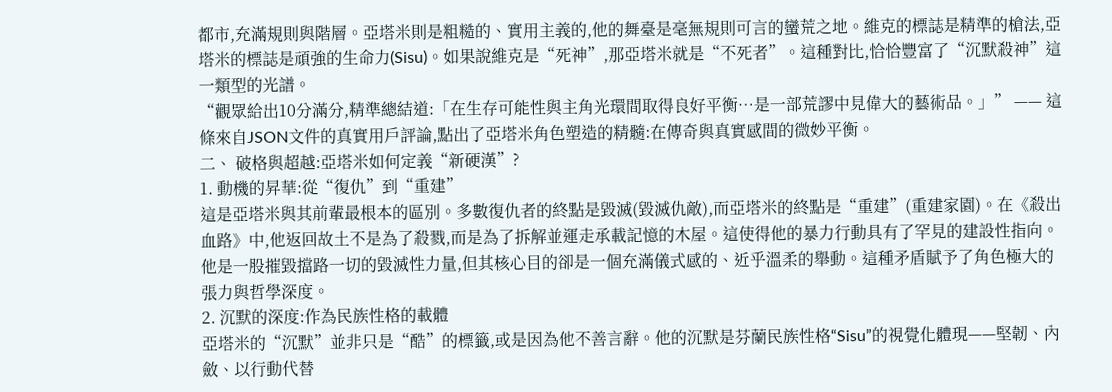都市,充滿規則與階層。亞塔米則是粗糙的、實用主義的,他的舞臺是毫無規則可言的蠻荒之地。維克的標誌是精準的槍法,亞塔米的標誌是頑強的生命力(Sisu)。如果說維克是“死神”,那亞塔米就是“不死者”。這種對比,恰恰豐富了“沉默殺神”這一類型的光譜。
“觀眾給出10分滿分,精準總結道:「在生存可能性與主角光環間取得良好平衡…是一部荒謬中見偉大的藝術品。」” —— 這條來自JSON文件的真實用戶評論,點出了亞塔米角色塑造的精髓:在傳奇與真實感間的微妙平衡。
二、 破格與超越:亞塔米如何定義“新硬漢”?
1. 動機的昇華:從“復仇”到“重建”
這是亞塔米與其前輩最根本的區別。多數復仇者的終點是毀滅(毀滅仇敵),而亞塔米的終點是“重建”(重建家園)。在《殺出血路》中,他返回故土不是為了殺戮,而是為了拆解並運走承載記憶的木屋。這使得他的暴力行動具有了罕見的建設性指向。他是一股摧毀擋路一切的毀滅性力量,但其核心目的卻是一個充滿儀式感的、近乎溫柔的舉動。這種矛盾賦予了角色極大的張力與哲學深度。
2. 沉默的深度:作為民族性格的載體
亞塔米的“沉默”並非只是“酷”的標籤,或是因為他不善言辭。他的沉默是芬蘭民族性格“Sisu”的視覺化體現——堅韌、內斂、以行動代替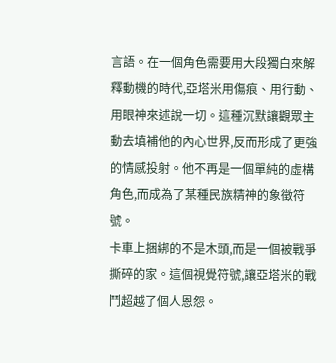言語。在一個角色需要用大段獨白來解釋動機的時代,亞塔米用傷痕、用行動、用眼神來述說一切。這種沉默讓觀眾主動去填補他的內心世界,反而形成了更強的情感投射。他不再是一個單純的虛構角色,而成為了某種民族精神的象徵符號。
卡車上捆綁的不是木頭,而是一個被戰爭撕碎的家。這個視覺符號,讓亞塔米的戰鬥超越了個人恩怨。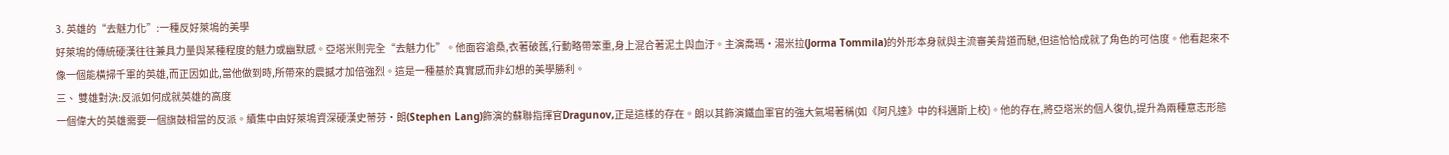3. 英雄的“去魅力化”:一種反好萊塢的美學
好萊塢的傳統硬漢往往兼具力量與某種程度的魅力或幽默感。亞塔米則完全“去魅力化”。他面容滄桑,衣著破舊,行動略帶笨重,身上混合著泥土與血汙。主演喬瑪·湯米拉(Jorma Tommila)的外形本身就與主流審美背道而馳,但這恰恰成就了角色的可信度。他看起來不像一個能橫掃千軍的英雄,而正因如此,當他做到時,所帶來的震撼才加倍強烈。這是一種基於真實感而非幻想的美學勝利。
三、 雙雄對決:反派如何成就英雄的高度
一個偉大的英雄需要一個旗鼓相當的反派。續集中由好萊塢資深硬漢史蒂芬·朗(Stephen Lang)飾演的蘇聯指揮官Dragunov,正是這樣的存在。朗以其飾演鐵血軍官的強大氣場著稱(如《阿凡達》中的科邁斯上校)。他的存在,將亞塔米的個人復仇,提升為兩種意志形態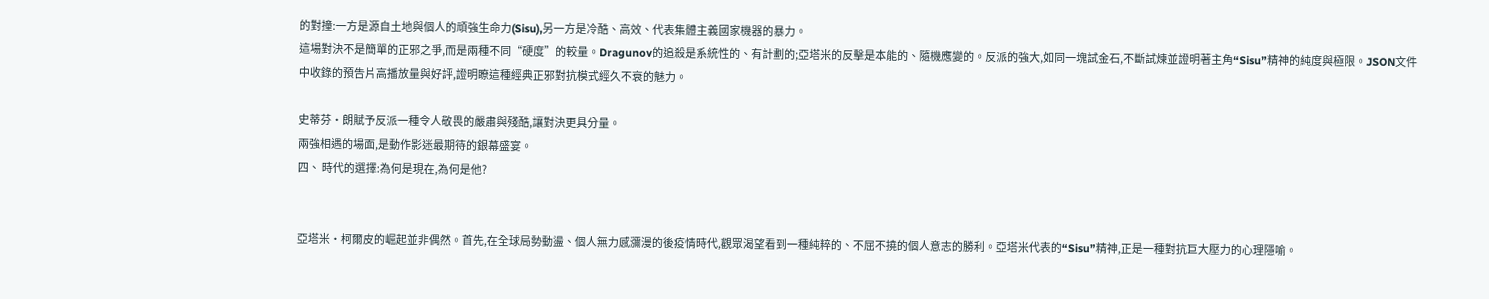的對撞:一方是源自土地與個人的頑強生命力(Sisu),另一方是冷酷、高效、代表集體主義國家機器的暴力。
這場對決不是簡單的正邪之爭,而是兩種不同“硬度”的較量。Dragunov的追殺是系統性的、有計劃的;亞塔米的反擊是本能的、隨機應變的。反派的強大,如同一塊試金石,不斷試煉並證明著主角“Sisu”精神的純度與極限。JSON文件中收錄的預告片高播放量與好評,證明瞭這種經典正邪對抗模式經久不衰的魅力。

史蒂芬·朗賦予反派一種令人敬畏的嚴肅與殘酷,讓對決更具分量。
兩強相遇的場面,是動作影迷最期待的銀幕盛宴。
四、 時代的選擇:為何是現在,為何是他?


亞塔米·柯爾皮的崛起並非偶然。首先,在全球局勢動盪、個人無力感瀰漫的後疫情時代,觀眾渴望看到一種純粹的、不屈不撓的個人意志的勝利。亞塔米代表的“Sisu”精神,正是一種對抗巨大壓力的心理隱喻。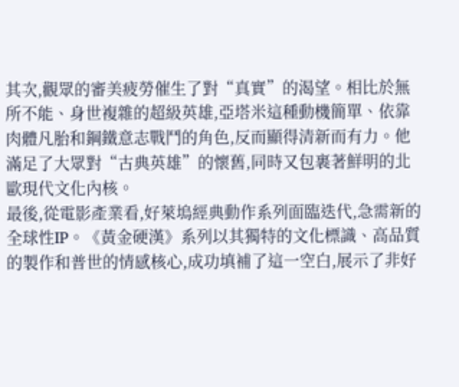其次,觀眾的審美疲勞催生了對“真實”的渴望。相比於無所不能、身世複雜的超級英雄,亞塔米這種動機簡單、依靠肉體凡胎和鋼鐵意志戰鬥的角色,反而顯得清新而有力。他滿足了大眾對“古典英雄”的懷舊,同時又包裹著鮮明的北歐現代文化內核。
最後,從電影產業看,好萊塢經典動作系列面臨迭代,急需新的全球性IP。《黃金硬漢》系列以其獨特的文化標識、高品質的製作和普世的情感核心,成功填補了這一空白,展示了非好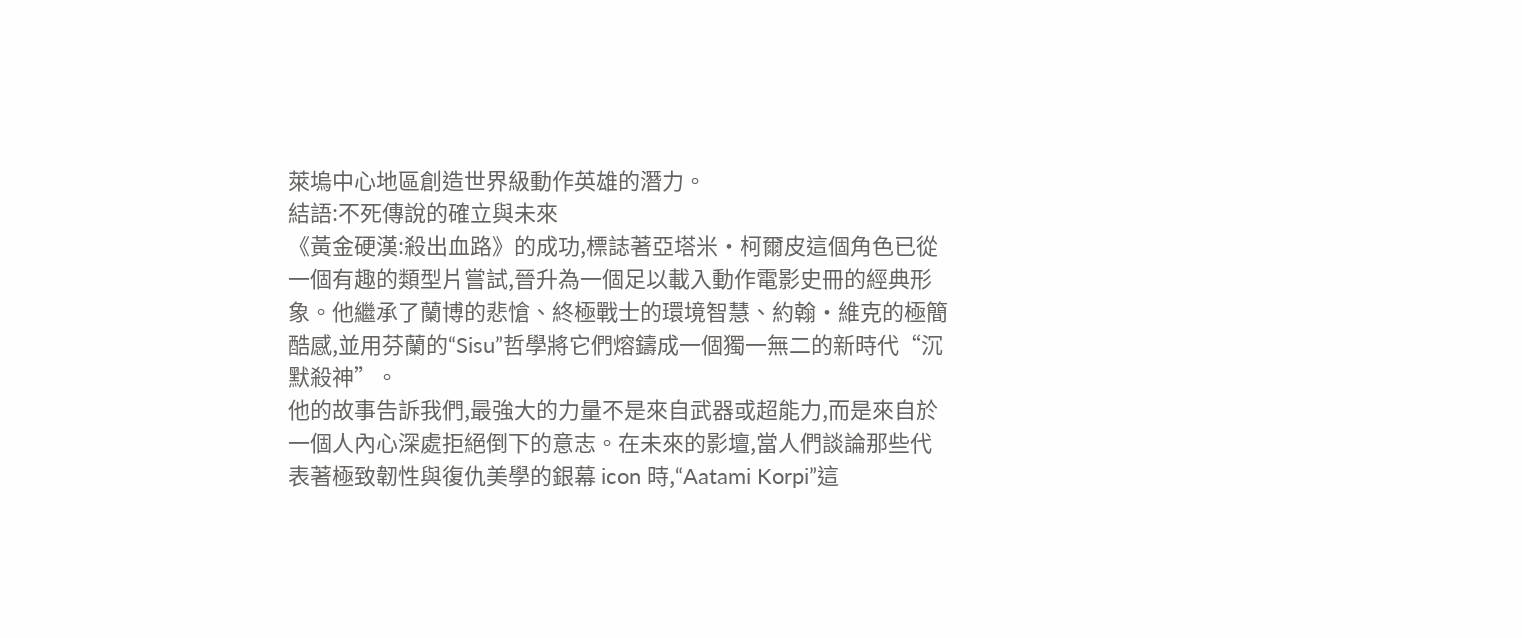萊塢中心地區創造世界級動作英雄的潛力。
結語:不死傳說的確立與未來
《黃金硬漢:殺出血路》的成功,標誌著亞塔米·柯爾皮這個角色已從一個有趣的類型片嘗試,晉升為一個足以載入動作電影史冊的經典形象。他繼承了蘭博的悲愴、終極戰士的環境智慧、約翰·維克的極簡酷感,並用芬蘭的“Sisu”哲學將它們熔鑄成一個獨一無二的新時代“沉默殺神”。
他的故事告訴我們,最強大的力量不是來自武器或超能力,而是來自於一個人內心深處拒絕倒下的意志。在未來的影壇,當人們談論那些代表著極致韌性與復仇美學的銀幕 icon 時,“Aatami Korpi”這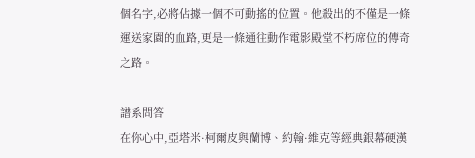個名字,必將佔據一個不可動搖的位置。他殺出的不僅是一條運送家園的血路,更是一條通往動作電影殿堂不朽席位的傳奇之路。

譜系問答
在你心中,亞塔米·柯爾皮與蘭博、約翰·維克等經典銀幕硬漢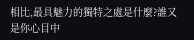相比,最具魅力的獨特之處是什麼?誰又是你心目中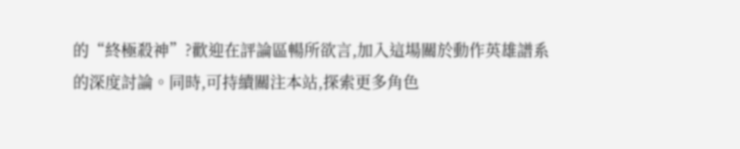的“終極殺神”?歡迎在評論區暢所欲言,加入這場關於動作英雄譜系的深度討論。同時,可持續關注本站,探索更多角色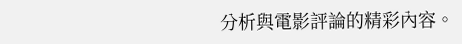分析與電影評論的精彩內容。